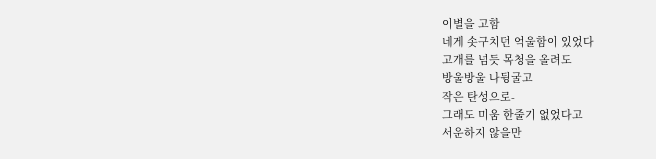이별을 고함
네게 솟구치던 억울함이 있었다
고개를 넘듯 목청을 올려도
방울방울 나뒹굴고
작은 탄성으로-
그래도 미움 한줄기 없었다고
서운하지 않을만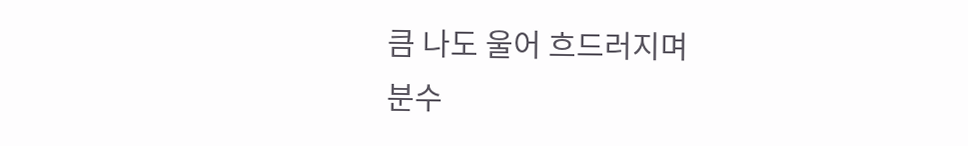큼 나도 울어 흐드러지며
분수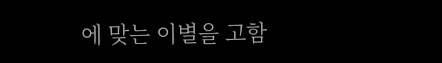에 맞는 이별을 고함